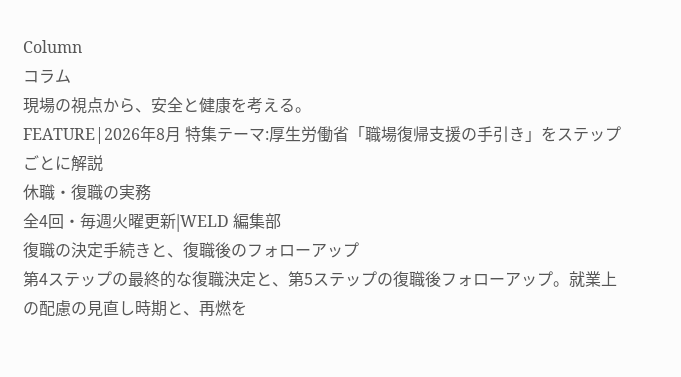Column
コラム
現場の視点から、安全と健康を考える。
FEATURE|2026年8月 特集テーマ:厚生労働省「職場復帰支援の手引き」をステップごとに解説
休職・復職の実務
全4回・毎週火曜更新|WELD 編集部
復職の決定手続きと、復職後のフォローアップ
第4ステップの最終的な復職決定と、第5ステップの復職後フォローアップ。就業上の配慮の見直し時期と、再燃を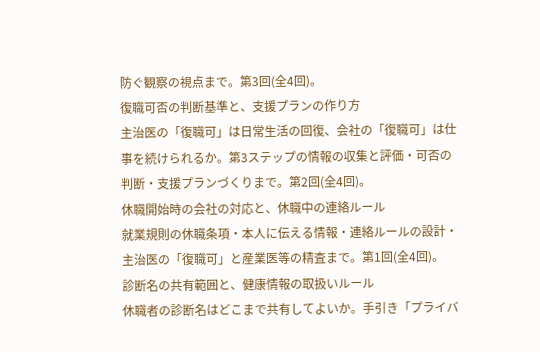防ぐ観察の視点まで。第3回(全4回)。
復職可否の判断基準と、支援プランの作り方
主治医の「復職可」は日常生活の回復、会社の「復職可」は仕事を続けられるか。第3ステップの情報の収集と評価・可否の判断・支援プランづくりまで。第2回(全4回)。
休職開始時の会社の対応と、休職中の連絡ルール
就業規則の休職条項・本人に伝える情報・連絡ルールの設計・主治医の「復職可」と産業医等の精査まで。第1回(全4回)。
診断名の共有範囲と、健康情報の取扱いルール
休職者の診断名はどこまで共有してよいか。手引き「プライバ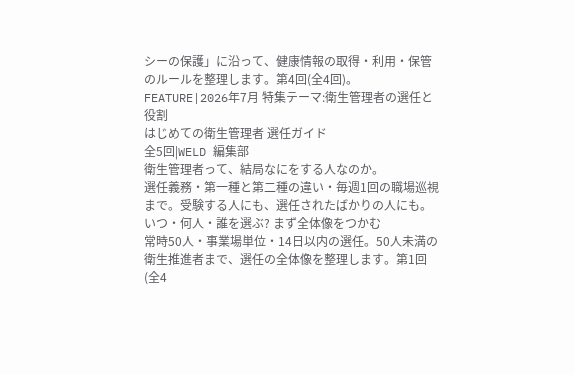シーの保護」に沿って、健康情報の取得・利用・保管のルールを整理します。第4回(全4回)。
FEATURE|2026年7月 特集テーマ:衛生管理者の選任と役割
はじめての衛生管理者 選任ガイド
全5回|WELD 編集部
衛生管理者って、結局なにをする人なのか。
選任義務・第一種と第二種の違い・毎週1回の職場巡視まで。受験する人にも、選任されたばかりの人にも。
いつ・何人・誰を選ぶ? まず全体像をつかむ
常時50人・事業場単位・14日以内の選任。50人未満の衛生推進者まで、選任の全体像を整理します。第1回(全4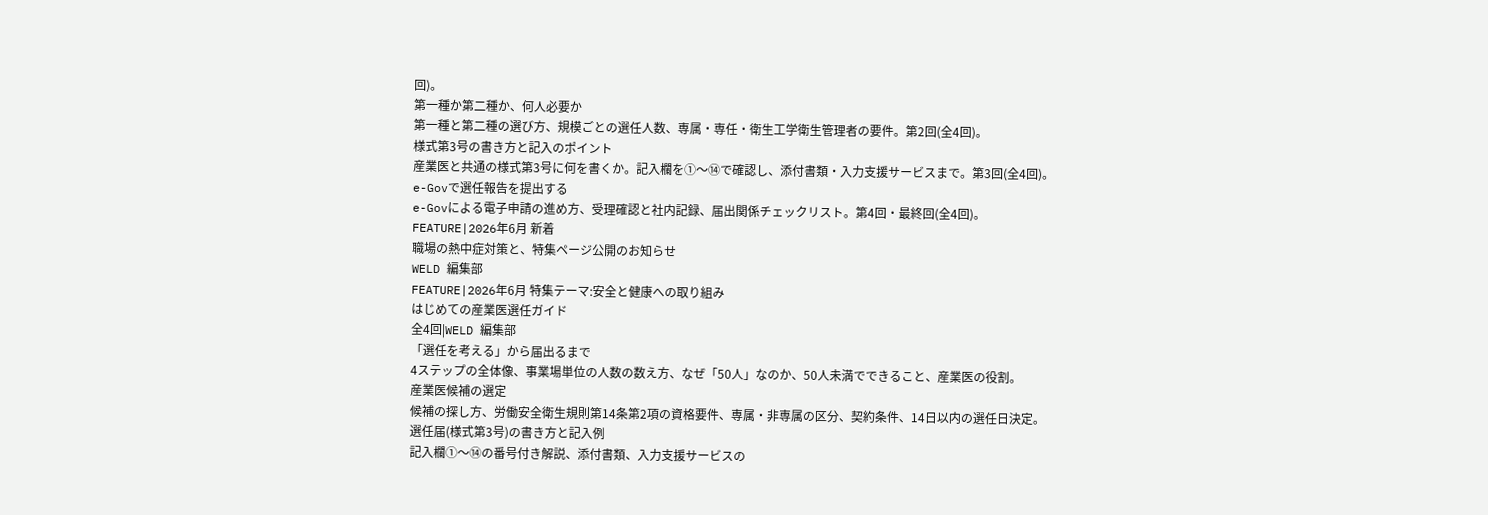回)。
第一種か第二種か、何人必要か
第一種と第二種の選び方、規模ごとの選任人数、専属・専任・衛生工学衛生管理者の要件。第2回(全4回)。
様式第3号の書き方と記入のポイント
産業医と共通の様式第3号に何を書くか。記入欄を①〜⑭で確認し、添付書類・入力支援サービスまで。第3回(全4回)。
e-Govで選任報告を提出する
e-Govによる電子申請の進め方、受理確認と社内記録、届出関係チェックリスト。第4回・最終回(全4回)。
FEATURE|2026年6月 新着
職場の熱中症対策と、特集ページ公開のお知らせ
WELD 編集部
FEATURE|2026年6月 特集テーマ:安全と健康への取り組み
はじめての産業医選任ガイド
全4回|WELD 編集部
「選任を考える」から届出るまで
4ステップの全体像、事業場単位の人数の数え方、なぜ「50人」なのか、50人未満でできること、産業医の役割。
産業医候補の選定
候補の探し方、労働安全衛生規則第14条第2項の資格要件、専属・非専属の区分、契約条件、14日以内の選任日決定。
選任届(様式第3号)の書き方と記入例
記入欄①〜⑭の番号付き解説、添付書類、入力支援サービスの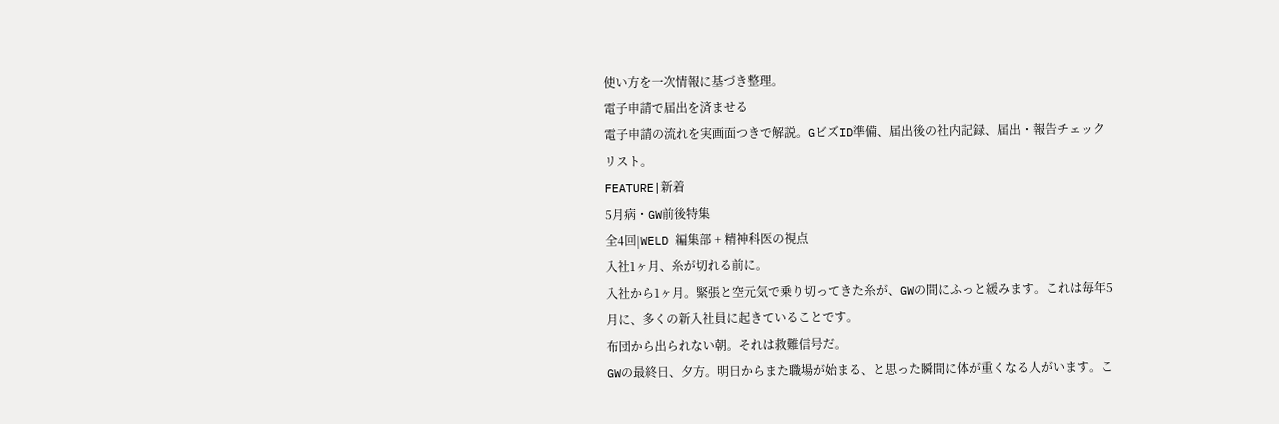使い方を一次情報に基づき整理。
電子申請で届出を済ませる
電子申請の流れを実画面つきで解説。GビズID準備、届出後の社内記録、届出・報告チェックリスト。
FEATURE|新着
5月病・GW前後特集
全4回|WELD 編集部 + 精神科医の視点
入社1ヶ月、糸が切れる前に。
入社から1ヶ月。緊張と空元気で乗り切ってきた糸が、GWの間にふっと緩みます。これは毎年5月に、多くの新入社員に起きていることです。
布団から出られない朝。それは救難信号だ。
GWの最終日、夕方。明日からまた職場が始まる、と思った瞬間に体が重くなる人がいます。こ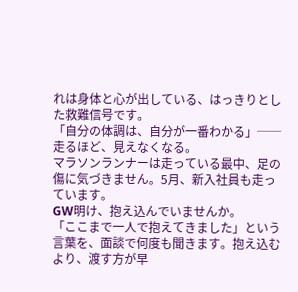れは身体と心が出している、はっきりとした救難信号です。
「自分の体調は、自分が一番わかる」── 走るほど、見えなくなる。
マラソンランナーは走っている最中、足の傷に気づきません。5月、新入社員も走っています。
GW明け、抱え込んでいませんか。
「ここまで一人で抱えてきました」という言葉を、面談で何度も聞きます。抱え込むより、渡す方が早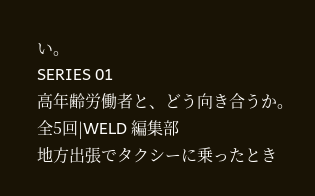い。
SERIES 01
高年齢労働者と、どう向き合うか。
全5回|WELD 編集部
地方出張でタクシーに乗ったとき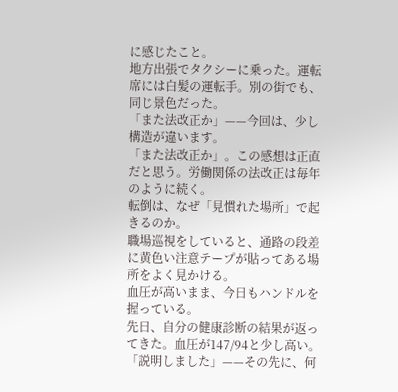に感じたこと。
地方出張でタクシーに乗った。運転席には白髪の運転手。別の街でも、同じ景色だった。
「また法改正か」——今回は、少し構造が違います。
「また法改正か」。この感想は正直だと思う。労働関係の法改正は毎年のように続く。
転倒は、なぜ「見慣れた場所」で起きるのか。
職場巡視をしていると、通路の段差に黄色い注意テープが貼ってある場所をよく見かける。
血圧が高いまま、今日もハンドルを握っている。
先日、自分の健康診断の結果が返ってきた。血圧が147/94と少し高い。
「説明しました」——その先に、何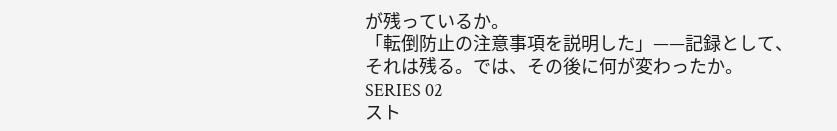が残っているか。
「転倒防止の注意事項を説明した」——記録として、それは残る。では、その後に何が変わったか。
SERIES 02
スト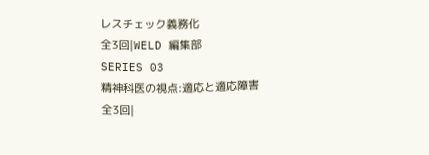レスチェック義務化
全3回|WELD 編集部
SERIES 03
精神科医の視点:適応と適応障害
全3回|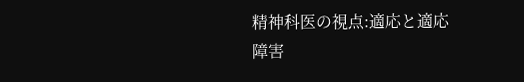精神科医の視点:適応と適応障害